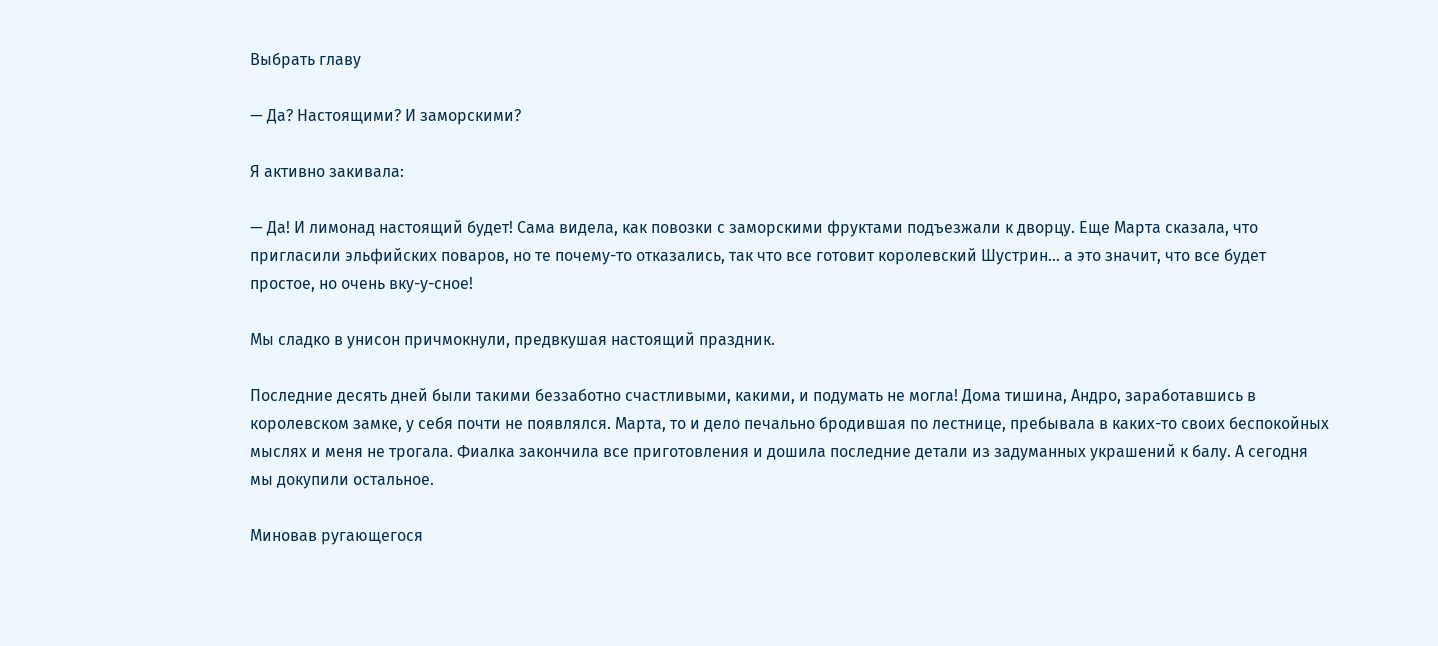Выбрать главу

— Да? Настоящими? И заморскими?

Я активно закивала:

— Да! И лимонад настоящий будет! Сама видела, как повозки с заморскими фруктами подъезжали к дворцу. Еще Марта сказала, что пригласили эльфийских поваров, но те почему-то отказались, так что все готовит королевский Шустрин… а это значит, что все будет простое, но очень вку-у-сное!

Мы сладко в унисон причмокнули, предвкушая настоящий праздник.

Последние десять дней были такими беззаботно счастливыми, какими, и подумать не могла! Дома тишина, Андро, заработавшись в королевском замке, у себя почти не появлялся. Марта, то и дело печально бродившая по лестнице, пребывала в каких-то своих беспокойных мыслях и меня не трогала. Фиалка закончила все приготовления и дошила последние детали из задуманных украшений к балу. А сегодня мы докупили остальное.

Миновав ругающегося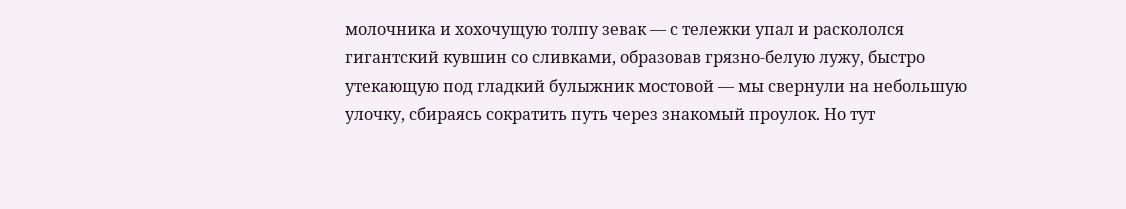молочника и хохочущую толпу зевак — с тележки упал и раскололся гигантский кувшин со сливками, образовав грязно-белую лужу, быстро утекающую под гладкий булыжник мостовой — мы свернули на небольшую улочку, сбираясь сократить путь через знакомый проулок. Но тут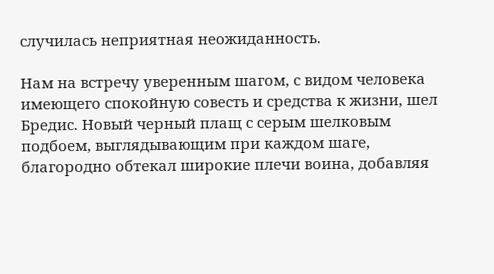случилась неприятная неожиданность.

Нам на встречу уверенным шагом, с видом человека имеющего спокойную совесть и средства к жизни, шел Бредис. Новый черный плащ с серым шелковым подбоем, выглядывающим при каждом шаге, благородно обтекал широкие плечи воина, добавляя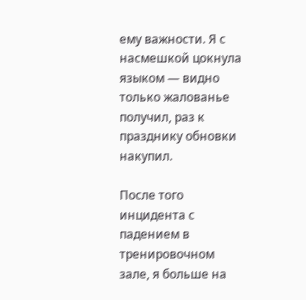ему важности. Я с насмешкой цокнула языком — видно только жалованье получил, раз к празднику обновки накупил.

После того инцидента с падением в тренировочном зале, я больше на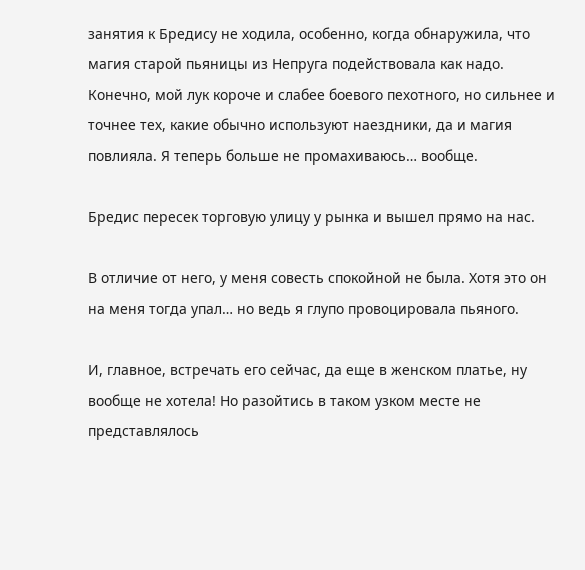занятия к Бредису не ходила, особенно, когда обнаружила, что магия старой пьяницы из Непруга подействовала как надо. Конечно, мой лук короче и слабее боевого пехотного, но сильнее и точнее тех, какие обычно используют наездники, да и магия повлияла. Я теперь больше не промахиваюсь… вообще.

Бредис пересек торговую улицу у рынка и вышел прямо на нас.

В отличие от него, у меня совесть спокойной не была. Хотя это он на меня тогда упал… но ведь я глупо провоцировала пьяного.

И, главное, встречать его сейчас, да еще в женском платье, ну вообще не хотела! Но разойтись в таком узком месте не представлялось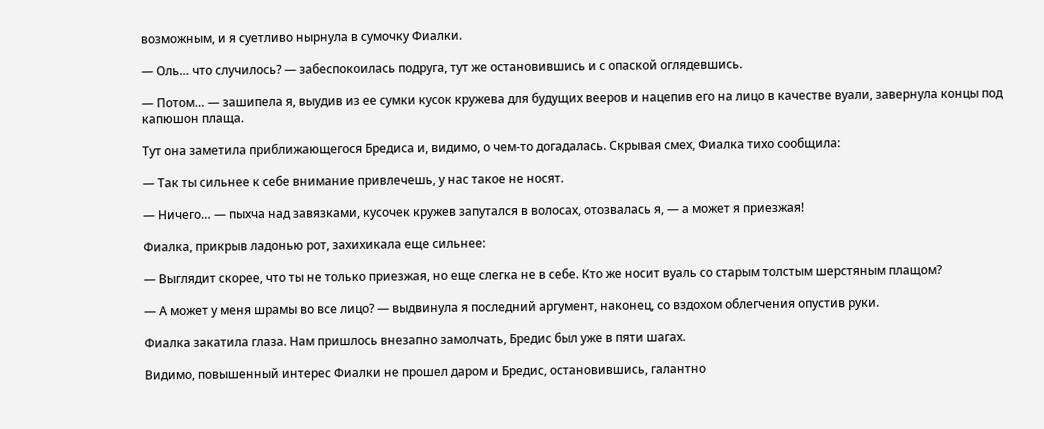возможным, и я суетливо нырнула в сумочку Фиалки.

— Оль… что случилось? — забеспокоилась подруга, тут же остановившись и с опаской оглядевшись.

— Потом… — зашипела я, выудив из ее сумки кусок кружева для будущих вееров и нацепив его на лицо в качестве вуали, завернула концы под капюшон плаща.

Тут она заметила приближающегося Бредиса и, видимо, о чем-то догадалась. Скрывая смех, Фиалка тихо сообщила:

— Так ты сильнее к себе внимание привлечешь, у нас такое не носят.

— Ничего… — пыхча над завязками, кусочек кружев запутался в волосах, отозвалась я, — а может я приезжая!

Фиалка, прикрыв ладонью рот, захихикала еще сильнее:

— Выглядит скорее, что ты не только приезжая, но еще слегка не в себе. Кто же носит вуаль со старым толстым шерстяным плащом?

— А может у меня шрамы во все лицо? — выдвинула я последний аргумент, наконец, со вздохом облегчения опустив руки.

Фиалка закатила глаза. Нам пришлось внезапно замолчать, Бредис был уже в пяти шагах.

Видимо, повышенный интерес Фиалки не прошел даром и Бредис, остановившись, галантно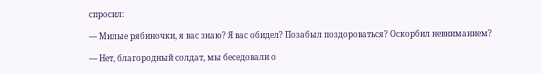спросил:

— Милые рябиночки, я вас знаю? Я вас обидел? Позабыл поздороваться? Оскорбил невниманием?

— Нет, благородный солдат, мы беседовали о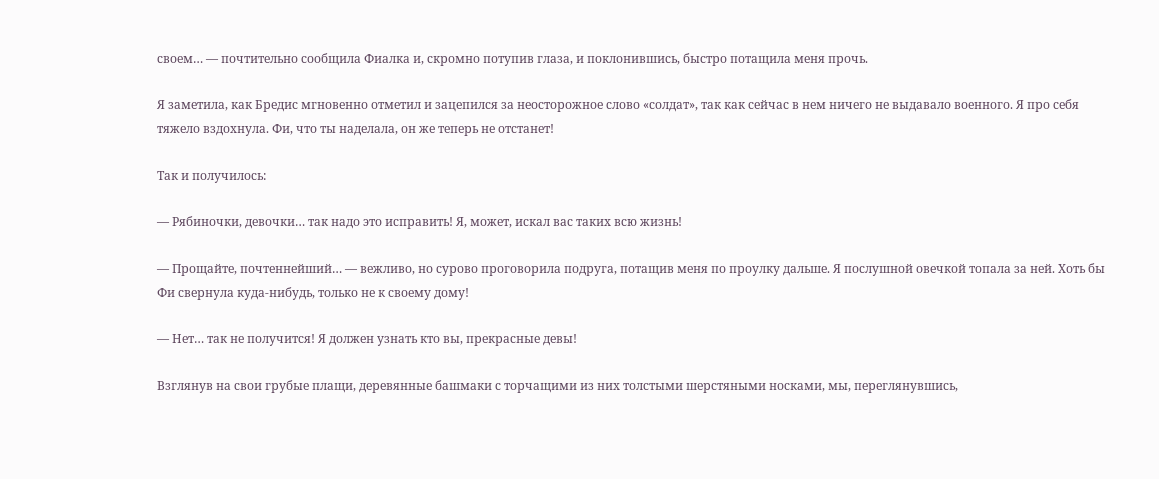своем… — почтительно сообщила Фиалка и, скромно потупив глаза, и поклонившись, быстро потащила меня прочь.

Я заметила, как Бредис мгновенно отметил и зацепился за неосторожное слово «солдат», так как сейчас в нем ничего не выдавало военного. Я про себя тяжело вздохнула. Фи, что ты наделала, он же теперь не отстанет!

Так и получилось:

— Рябиночки, девочки… так надо это исправить! Я, может, искал вас таких всю жизнь!

— Прощайте, почтеннейший… — вежливо, но сурово проговорила подруга, потащив меня по проулку дальше. Я послушной овечкой топала за ней. Хоть бы Фи свернула куда-нибудь, только не к своему дому!

— Нет… так не получится! Я должен узнать кто вы, прекрасные девы!

Взглянув на свои грубые плащи, деревянные башмаки с торчащими из них толстыми шерстяными носками, мы, переглянувшись,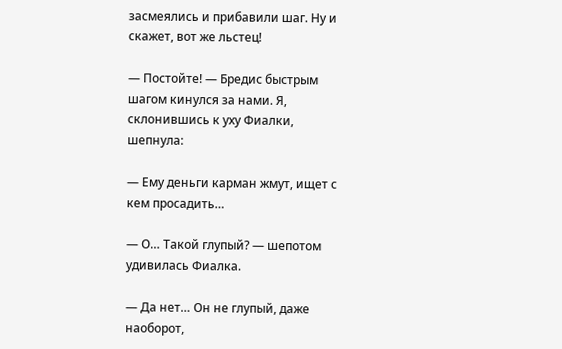засмеялись и прибавили шаг. Ну и скажет, вот же льстец!

— Постойте! — Бредис быстрым шагом кинулся за нами. Я, склонившись к уху Фиалки, шепнула:

— Ему деньги карман жмут, ищет с кем просадить…

— О… Такой глупый? — шепотом удивилась Фиалка.

— Да нет… Он не глупый, даже наоборот,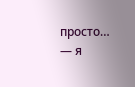просто… — я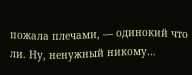пожала плечами, — одинокий что ли. Ну, ненужный никому…